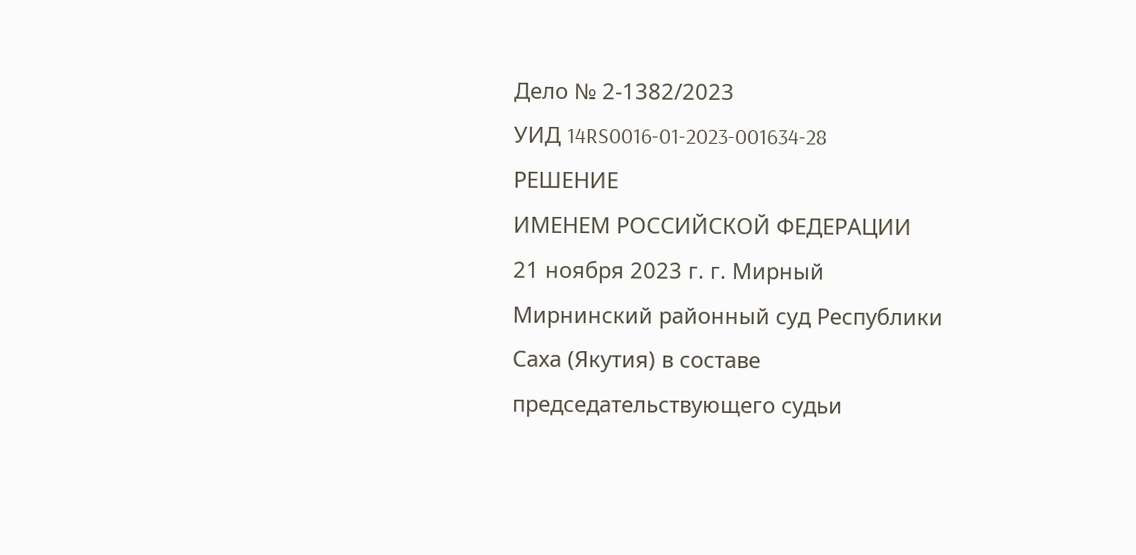Дело № 2-1382/2023
УИД 14RS0016-01-2023-001634-28
РЕШЕНИЕ
ИМЕНЕМ РОССИЙСКОЙ ФЕДЕРАЦИИ
21 ноября 2023 г. г. Мирный
Мирнинский районный суд Республики Саха (Якутия) в составе председательствующего судьи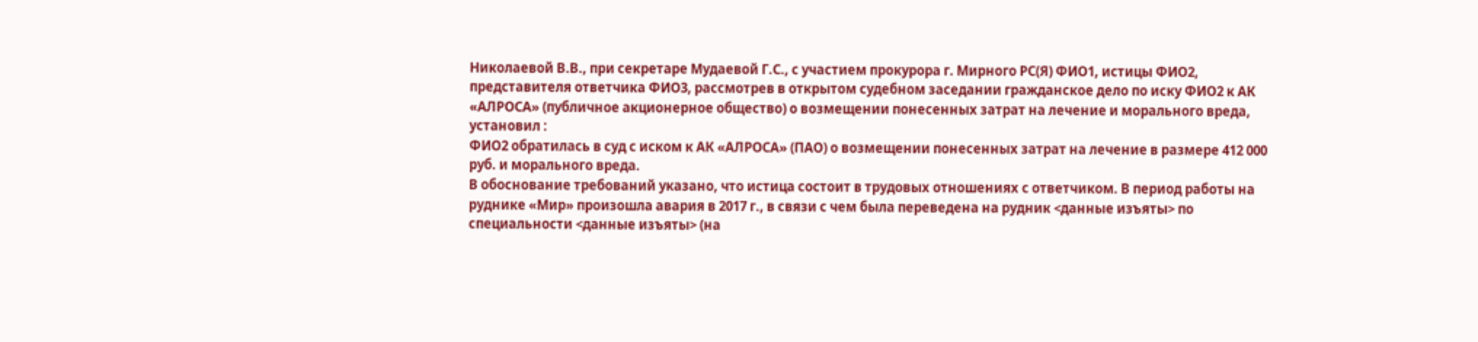Николаевой В.В., при секретаре Мудаевой Г.С., с участием прокурора г. Мирного РС(Я) ФИО1, истицы ФИО2, представителя ответчика ФИО3, рассмотрев в открытом судебном заседании гражданское дело по иску ФИО2 к АК «АЛРОСА» (публичное акционерное общество) о возмещении понесенных затрат на лечение и морального вреда,
установил :
ФИО2 обратилась в суд с иском к АК «АЛРОСА» (ПАО) о возмещении понесенных затрат на лечение в размере 412 000 руб. и морального вреда.
В обоснование требований указано, что истица состоит в трудовых отношениях с ответчиком. В период работы на руднике «Мир» произошла авария в 2017 г., в связи с чем была переведена на рудник <данные изъяты> по специальности <данные изъяты> (на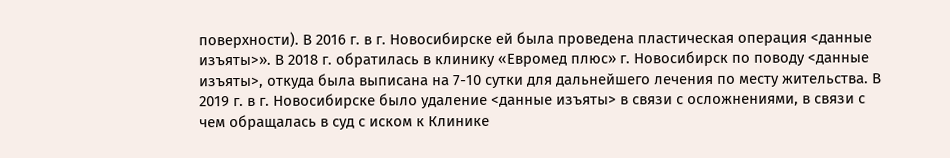поверхности). В 2016 г. в г. Новосибирске ей была проведена пластическая операция <данные изъяты>». В 2018 г. обратилась в клинику «Евромед плюс» г. Новосибирск по поводу <данные изъяты>, откуда была выписана на 7-10 сутки для дальнейшего лечения по месту жительства. В 2019 г. в г. Новосибирске было удаление <данные изъяты> в связи с осложнениями, в связи с чем обращалась в суд с иском к Клинике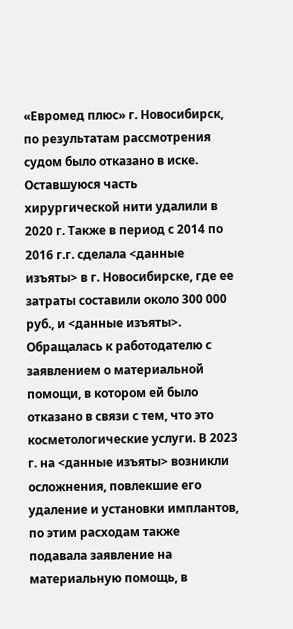«Евромед плюс» г. Новосибирск, по результатам рассмотрения судом было отказано в иске. Оставшуюся часть хирургической нити удалили в 2020 г. Также в период с 2014 по 2016 г.г. сделала <данные изъяты> в г. Новосибирске, где ее затраты составили около 300 000 руб., и <данные изъяты>. Обращалась к работодателю с заявлением о материальной помощи, в котором ей было отказано в связи с тем, что это косметологические услуги. В 2023 г. на <данные изъяты> возникли осложнения, повлекшие его удаление и установки имплантов, по этим расходам также подавала заявление на материальную помощь, в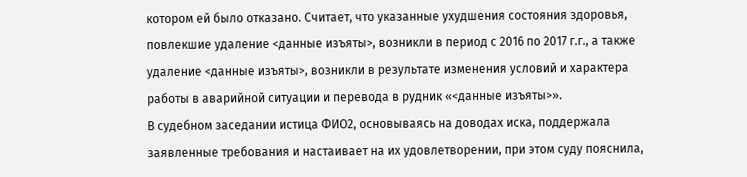котором ей было отказано. Считает, что указанные ухудшения состояния здоровья, повлекшие удаление <данные изъяты>, возникли в период с 2016 по 2017 г.г., а также удаление <данные изъяты>, возникли в результате изменения условий и характера работы в аварийной ситуации и перевода в рудник «<данные изъяты>».
В судебном заседании истица ФИО2, основываясь на доводах иска, поддержала заявленные требования и настаивает на их удовлетворении, при этом суду пояснила,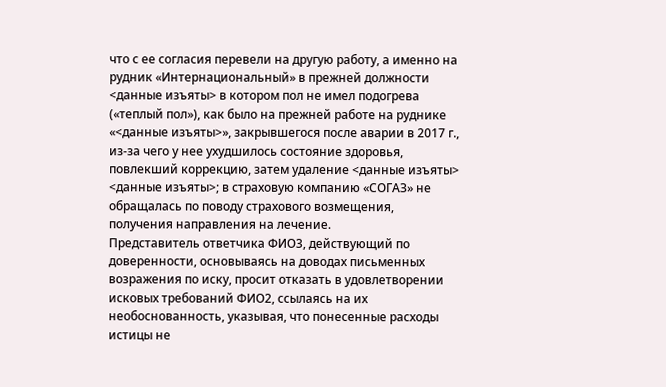что с ее согласия перевели на другую работу, а именно на рудник «Интернациональный» в прежней должности <данные изъяты> в котором пол не имел подогрева («теплый пол»), как было на прежней работе на руднике «<данные изъяты>», закрывшегося после аварии в 2017 г., из-за чего у нее ухудшилось состояние здоровья, повлекший коррекцию, затем удаление <данные изъяты> <данные изъяты>; в страховую компанию «СОГАЗ» не обращалась по поводу страхового возмещения, получения направления на лечение.
Представитель ответчика ФИО3, действующий по доверенности, основываясь на доводах письменных возражения по иску, просит отказать в удовлетворении исковых требований ФИО2, ссылаясь на их необоснованность, указывая, что понесенные расходы истицы не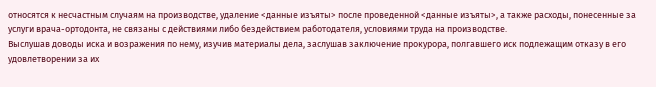относятся к несчастным случаям на производстве, удаление <данные изъяты> после проведенной <данные изъяты>, а также расходы, понесенные за услуги врача-ортодонта, не связаны с действиями либо бездействием работодателя, условиями труда на производстве.
Выслушав доводы иска и возражения по нему, изучив материалы дела, заслушав заключение прокурора, полгавшего иск подлежащим отказу в его удовлетворении за их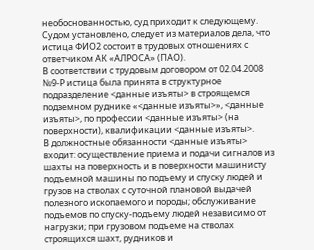необоснованностью, суд приходит к следующему.
Судом установлено, следует из материалов дела, что истица ФИО2 состоит в трудовых отношениях с ответчиком АК «АЛРОСА» (ПАО).
В соответствии с трудовым договором от 02.04.2008 №9-Р истица была принята в структурное подразделение <данные изъяты> в строящемся подземном руднике «<данные изъяты>», <данные изъяты>, по профессии <данные изъяты> (на поверхности), квалификации <данные изъяты>.
В должностные обязанности <данные изъяты> входит: осуществление приема и подачи сигналов из шахты на поверхность и в поверхности машинисту подъемной машины по подъему и спуску людей и грузов на стволах с суточной плановой выдачей полезного ископаемого и породы; обслуживание подъемов по спуску-подъему людей независимо от нагрузки; при грузовом подъеме на стволах строящихся шахт, рудников и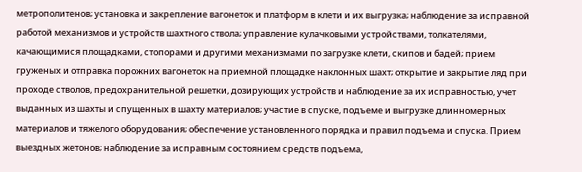метрополитенов; установка и закрепление вагонеток и платформ в клети и их выгрузка; наблюдение за исправной работой механизмов и устройств шахтного ствола; управление кулачковыми устройствами, толкателями, качающимися площадками, стопорами и другими механизмами по загрузке клети, скипов и бадей; прием груженых и отправка порожних вагонеток на приемной площадке наклонных шахт; открытие и закрытие ляд при проходе стволов, предохранительной решетки, дозирующих устройств и наблюдение за их исправностью, учет выданных из шахты и спущенных в шахту материалов; участие в спуске, подъеме и выгрузке длинномерных материалов и тяжелого оборудования; обеспечение установленного порядка и правил подъема и спуска. Прием выездных жетонов; наблюдение за исправным состоянием средств подъема,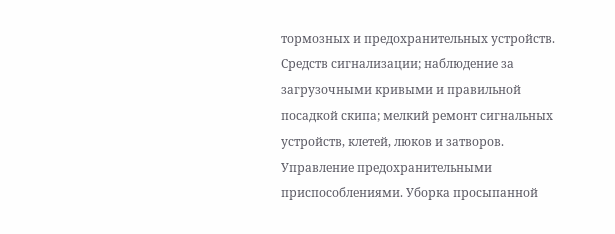тормозных и предохранительных устройств. Средств сигнализации; наблюдение за загрузочными кривыми и правильной посадкой скипа; мелкий ремонт сигнальных устройств, клетей, люков и затворов. Управление предохранительными приспособлениями. Уборка просыпанной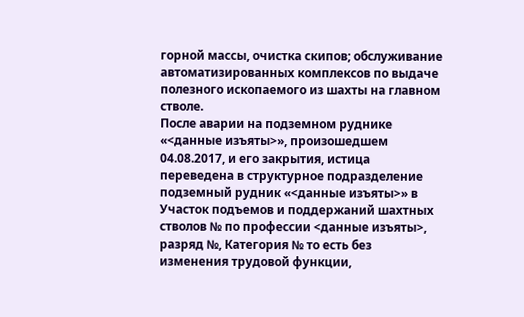горной массы, очистка скипов; обслуживание автоматизированных комплексов по выдаче полезного ископаемого из шахты на главном стволе.
После аварии на подземном руднике «<данные изъяты>», произошедшем 04.08.2017, и его закрытия, истица переведена в структурное подразделение подземный рудник «<данные изъяты>» в Участок подъемов и поддержаний шахтных стволов № по профессии <данные изъяты>, разряд №, Категория № то есть без изменения трудовой функции,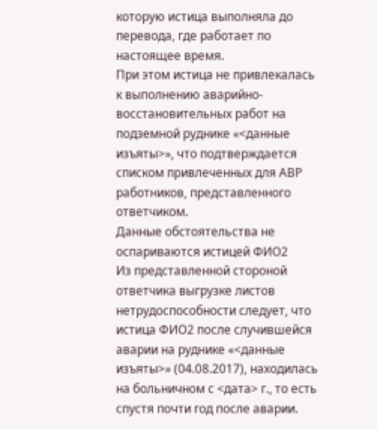которую истица выполняла до перевода, где работает по настоящее время.
При этом истица не привлекалась к выполнению аварийно-восстановительных работ на подземной руднике «<данные изъяты>», что подтверждается списком привлеченных для АВР работников, представленного ответчиком.
Данные обстоятельства не оспариваются истицей ФИО2
Из представленной стороной ответчика выгрузке листов нетрудоспособности следует, что истица ФИО2 после случившейся аварии на руднике «<данные изъяты>» (04.08.2017), находилась на больничном с <дата> г., то есть спустя почти год после аварии.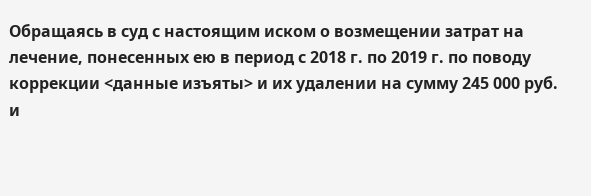Обращаясь в суд с настоящим иском о возмещении затрат на лечение, понесенных ею в период с 2018 г. по 2019 г. по поводу коррекции <данные изъяты> и их удалении на сумму 245 000 руб. и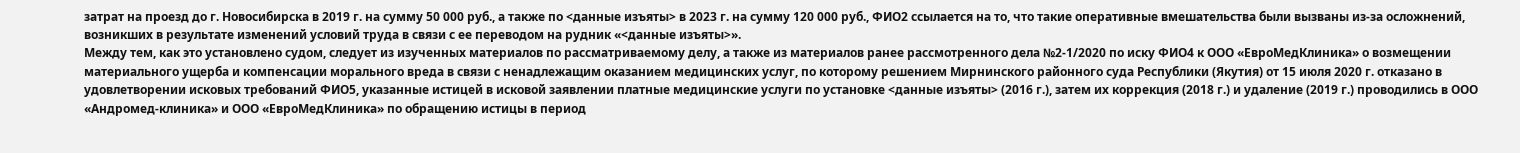затрат на проезд до г. Новосибирска в 2019 г. на сумму 50 000 руб., а также по <данные изъяты> в 2023 г. на сумму 120 000 руб., ФИО2 ссылается на то, что такие оперативные вмешательства были вызваны из-за осложнений, возникших в результате изменений условий труда в связи с ее переводом на рудник «<данные изъяты>».
Между тем, как это установлено судом, следует из изученных материалов по рассматриваемому делу, а также из материалов ранее рассмотренного дела №2-1/2020 по иску ФИО4 к ООО «ЕвроМедКлиника» о возмещении материального ущерба и компенсации морального вреда в связи с ненадлежащим оказанием медицинских услуг, по которому решением Мирнинского районного суда Республики (Якутия) от 15 июля 2020 г. отказано в удовлетворении исковых требований ФИО5, указанные истицей в исковой заявлении платные медицинские услуги по установке <данные изъяты> (2016 г.), затем их коррекция (2018 г.) и удаление (2019 г.) проводились в ООО «Андромед-клиника» и ООО «ЕвроМедКлиника» по обращению истицы в период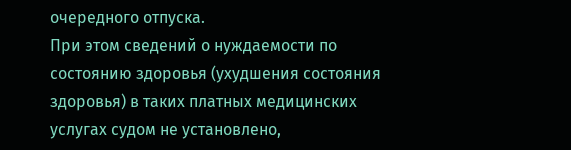очередного отпуска.
При этом сведений о нуждаемости по состоянию здоровья (ухудшения состояния здоровья) в таких платных медицинских услугах судом не установлено,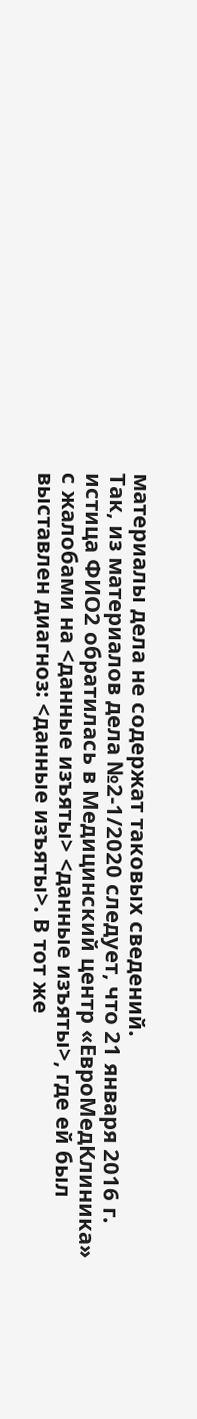материалы дела не содержат таковых сведений.
Так, из материалов дела №2-1/2020 следует, что 21 января 2016 г. истица ФИО2 обратилась в Медицинский центр «ЕвроМедКлиника» с жалобами на <данные изъяты> <данные изъяты>, где ей был выставлен диагноз: <данные изъяты>. В тот же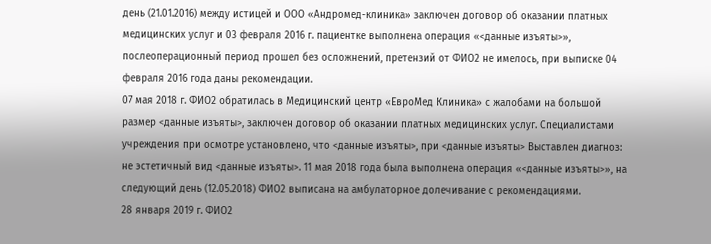день (21.01.2016) между истицей и ООО «Андромед-клиника» заключен договор об оказании платных медицинских услуг и 03 февраля 2016 г. пациентке выполнена операция «<данные изъяты>», послеоперационный период прошел без осложнений, претензий от ФИО2 не имелось, при выписке 04 февраля 2016 года даны рекомендации.
07 мая 2018 г. ФИО2 обратилась в Медицинский центр «ЕвроМед Клиника» с жалобами на большой размер <данные изъяты>, заключен договор об оказании платных медицинских услуг. Специалистами учреждения при осмотре установлено, что <данные изъяты>, при <данные изъяты> Выставлен диагноз: не эстетичный вид <данные изъяты>. 11 мая 2018 года была выполнена операция «<данные изъяты>», на следующий день (12.05.2018) ФИО2 выписана на амбулаторное долечивание с рекомендациями.
28 января 2019 г. ФИО2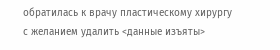обратилась к врачу пластическому хирургу с желанием удалить <данные изъяты>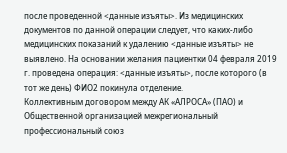после проведенной <данные изъяты>. Из медицинских документов по данной операции следует, что каких-либо медицинских показаний к удалению <данные изъяты> не выявлено. На основании желания пациентки 04 февраля 2019 г. проведена операция: <данные изъяты>, после которого (в тот же день) ФИО2 покинула отделение.
Коллективным договором между АК «АЛРОСА» (ПАО) и Общественной организацией межрегиональный профессиональный союз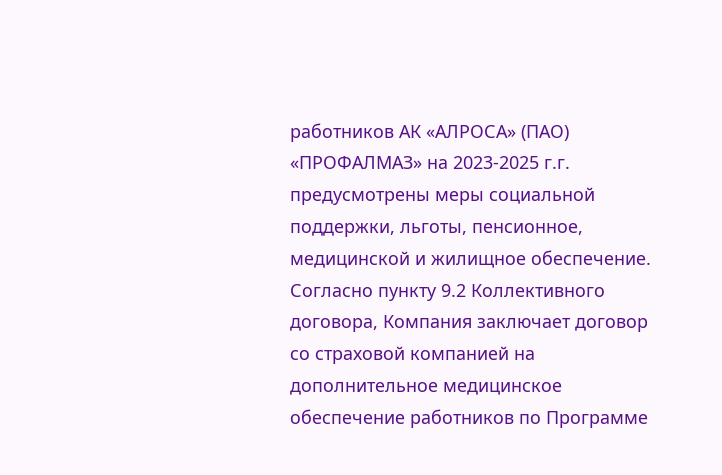работников АК «АЛРОСА» (ПАО) «ПРОФАЛМАЗ» на 2023-2025 г.г. предусмотрены меры социальной поддержки, льготы, пенсионное, медицинской и жилищное обеспечение.
Согласно пункту 9.2 Коллективного договора, Компания заключает договор со страховой компанией на дополнительное медицинское обеспечение работников по Программе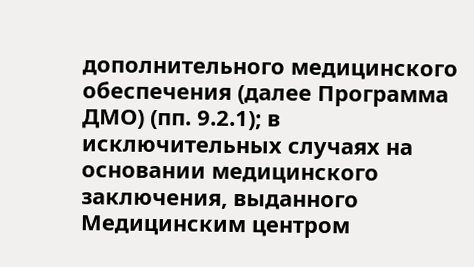дополнительного медицинского обеспечения (далее Программа ДМО) (пп. 9.2.1); в исключительных случаях на основании медицинского заключения, выданного Медицинским центром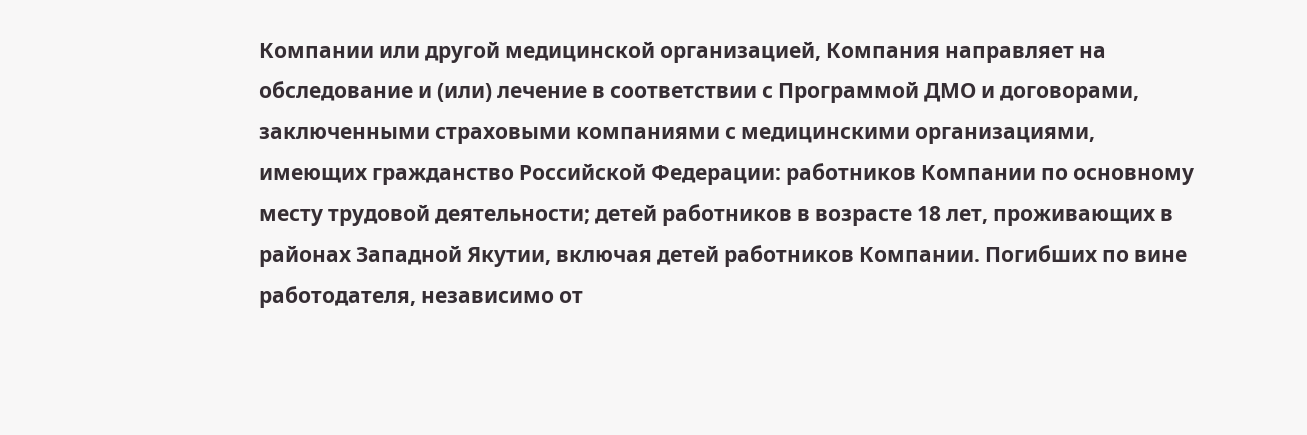Компании или другой медицинской организацией, Компания направляет на обследование и (или) лечение в соответствии с Программой ДМО и договорами, заключенными страховыми компаниями с медицинскими организациями, имеющих гражданство Российской Федерации: работников Компании по основному месту трудовой деятельности; детей работников в возрасте 18 лет, проживающих в районах Западной Якутии, включая детей работников Компании. Погибших по вине работодателя, независимо от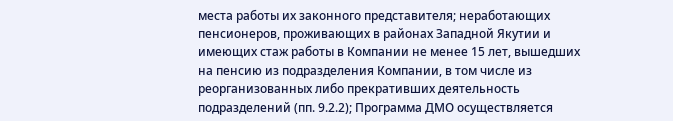места работы их законного представителя; неработающих пенсионеров, проживающих в районах Западной Якутии и имеющих стаж работы в Компании не менее 15 лет, вышедших на пенсию из подразделения Компании, в том числе из реорганизованных либо прекративших деятельность подразделений (пп. 9.2.2); Программа ДМО осуществляется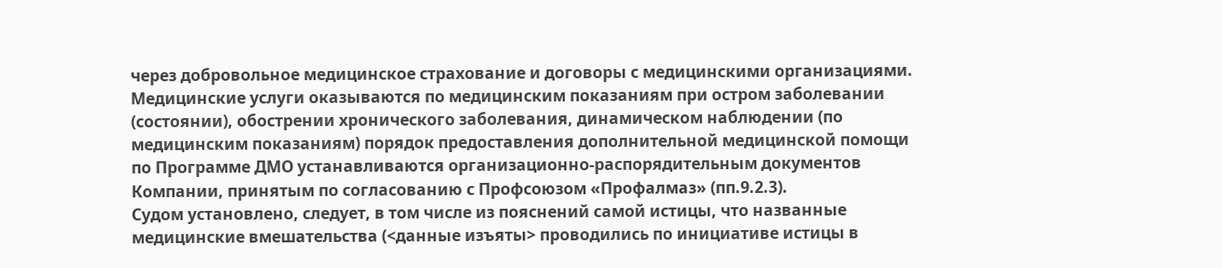через добровольное медицинское страхование и договоры с медицинскими организациями. Медицинские услуги оказываются по медицинским показаниям при остром заболевании (состоянии), обострении хронического заболевания, динамическом наблюдении (по медицинским показаниям) порядок предоставления дополнительной медицинской помощи по Программе ДМО устанавливаются организационно-распорядительным документов Компании, принятым по согласованию с Профсоюзом «Профалмаз» (пп.9.2.3).
Судом установлено, следует, в том числе из пояснений самой истицы, что названные медицинские вмешательства (<данные изъяты> проводились по инициативе истицы в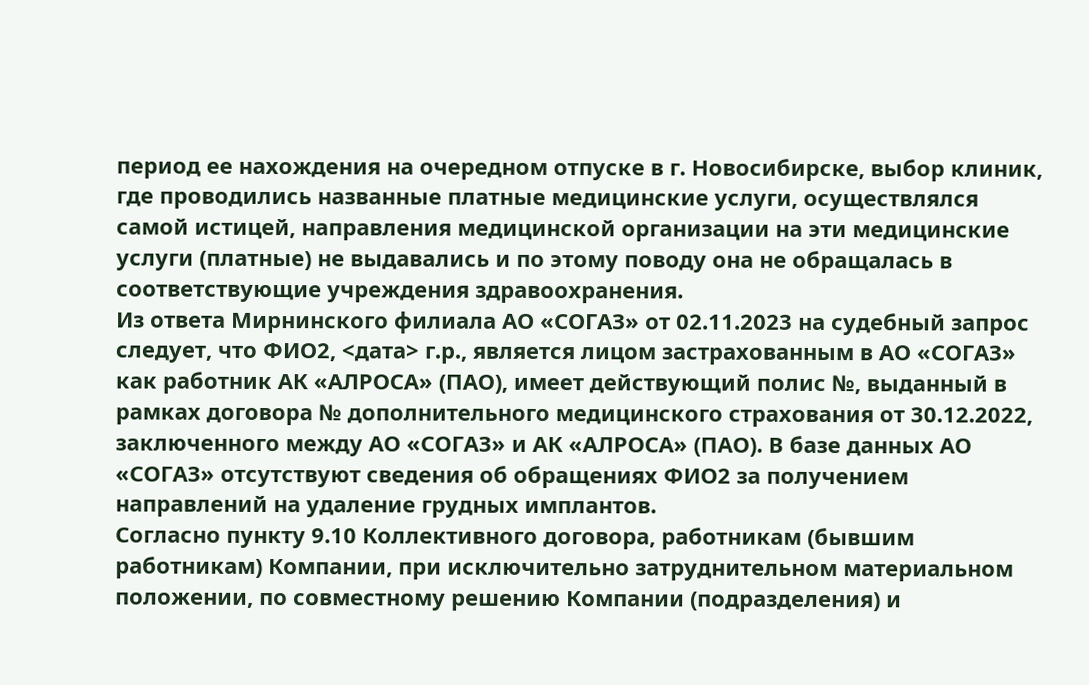период ее нахождения на очередном отпуске в г. Новосибирске, выбор клиник, где проводились названные платные медицинские услуги, осуществлялся самой истицей, направления медицинской организации на эти медицинские услуги (платные) не выдавались и по этому поводу она не обращалась в соответствующие учреждения здравоохранения.
Из ответа Мирнинского филиала АО «СОГАЗ» от 02.11.2023 на судебный запрос следует, что ФИО2, <дата> г.р., является лицом застрахованным в АО «СОГАЗ» как работник АК «АЛРОСА» (ПАО), имеет действующий полис №, выданный в рамках договора № дополнительного медицинского страхования от 30.12.2022, заключенного между АО «СОГАЗ» и АК «АЛРОСА» (ПАО). В базе данных АО «СОГАЗ» отсутствуют сведения об обращениях ФИО2 за получением направлений на удаление грудных имплантов.
Согласно пункту 9.10 Коллективного договора, работникам (бывшим работникам) Компании, при исключительно затруднительном материальном положении, по совместному решению Компании (подразделения) и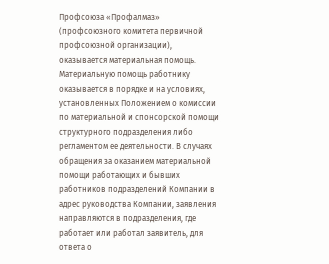Профсоюза «Профалмаз» (профсоюзного комитета первичной профсоюзной организации), оказывается материальная помощь. Материальную помощь работнику оказывается в порядке и на условиях, установленных Положением о комиссии по материальной и спонсорской помощи структурного подразделения либо регламентом ее деятельности. В случаях обращения за оказанием материальной помощи работающих и бывших работников подразделений Компании в адрес руководства Компании, заявления направляются в подразделения, где работает или работал заявитель, для ответа о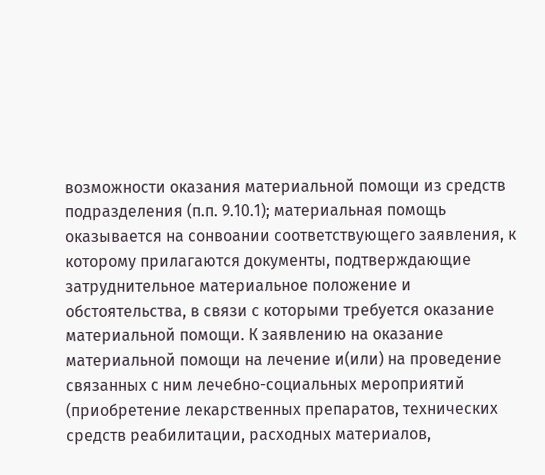возможности оказания материальной помощи из средств подразделения (п.п. 9.10.1); материальная помощь оказывается на сонвоании соответствующего заявления, к которому прилагаются документы, подтверждающие затруднительное материальное положение и обстоятельства, в связи с которыми требуется оказание материальной помощи. К заявлению на оказание материальной помощи на лечение и(или) на проведение связанных с ним лечебно-социальных мероприятий (приобретение лекарственных препаратов, технических средств реабилитации, расходных материалов,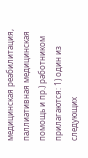медицинская реабилитация, паллиативная медицинская помощь и пр.) работником прилагаются: 1) один из следующих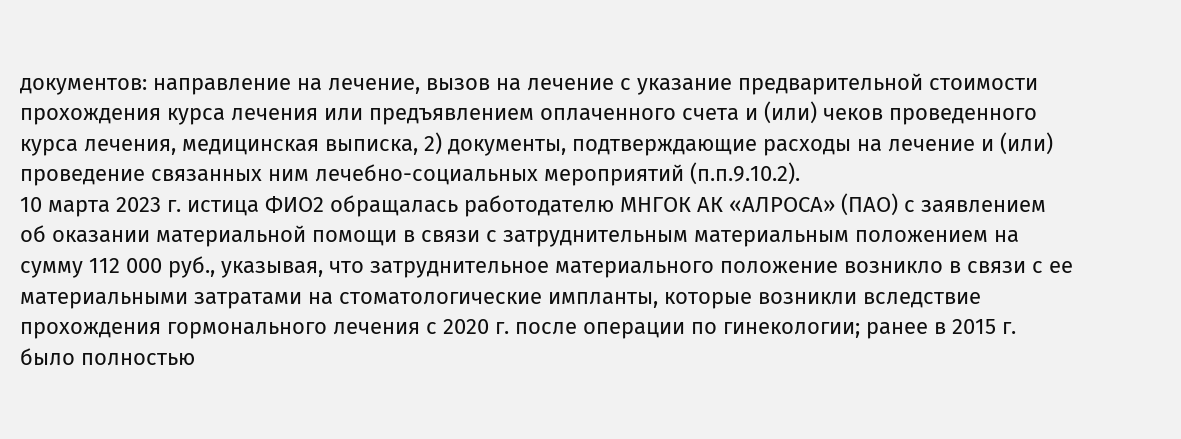документов: направление на лечение, вызов на лечение с указание предварительной стоимости прохождения курса лечения или предъявлением оплаченного счета и (или) чеков проведенного курса лечения, медицинская выписка, 2) документы, подтверждающие расходы на лечение и (или) проведение связанных ним лечебно-социальных мероприятий (п.п.9.10.2).
10 марта 2023 г. истица ФИО2 обращалась работодателю МНГОК АК «АЛРОСА» (ПАО) с заявлением об оказании материальной помощи в связи с затруднительным материальным положением на сумму 112 000 руб., указывая, что затруднительное материального положение возникло в связи с ее материальными затратами на стоматологические импланты, которые возникли вследствие прохождения гормонального лечения с 2020 г. после операции по гинекологии; ранее в 2015 г. было полностью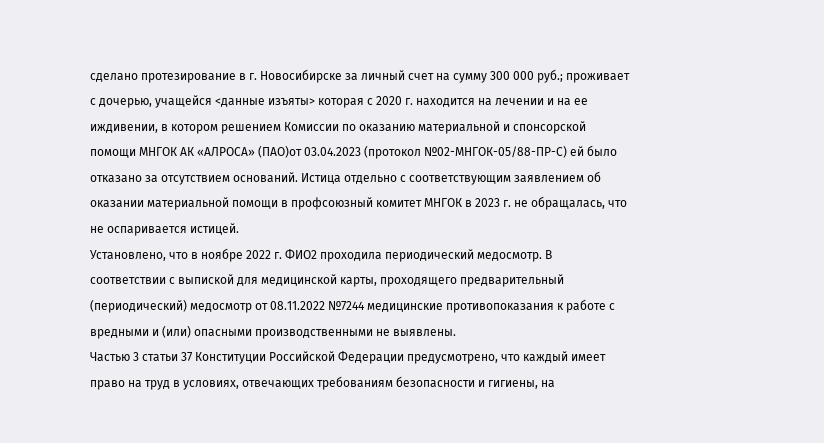сделано протезирование в г. Новосибирске за личный счет на сумму 300 000 руб.; проживает с дочерью, учащейся <данные изъяты> которая с 2020 г. находится на лечении и на ее иждивении, в котором решением Комиссии по оказанию материальной и спонсорской помощи МНГОК АК «АЛРОСА» (ПАО)от 03.04.2023 (протокол №02-МНГОК-05/88-ПР-С) ей было отказано за отсутствием оснований. Истица отдельно с соответствующим заявлением об оказании материальной помощи в профсоюзный комитет МНГОК в 2023 г. не обращалась, что не оспаривается истицей.
Установлено, что в ноябре 2022 г. ФИО2 проходила периодический медосмотр. В соответствии с выпиской для медицинской карты, проходящего предварительный (периодический) медосмотр от 08.11.2022 №7244 медицинские противопоказания к работе с вредными и (или) опасными производственными не выявлены.
Частью 3 статьи 37 Конституции Российской Федерации предусмотрено, что каждый имеет право на труд в условиях, отвечающих требованиям безопасности и гигиены, на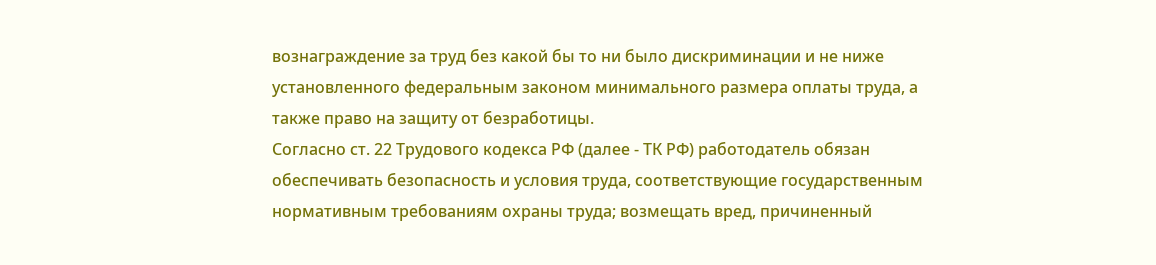вознаграждение за труд без какой бы то ни было дискриминации и не ниже установленного федеральным законом минимального размера оплаты труда, а также право на защиту от безработицы.
Согласно ст. 22 Трудового кодекса РФ (далее - ТК РФ) работодатель обязан обеспечивать безопасность и условия труда, соответствующие государственным нормативным требованиям охраны труда; возмещать вред, причиненный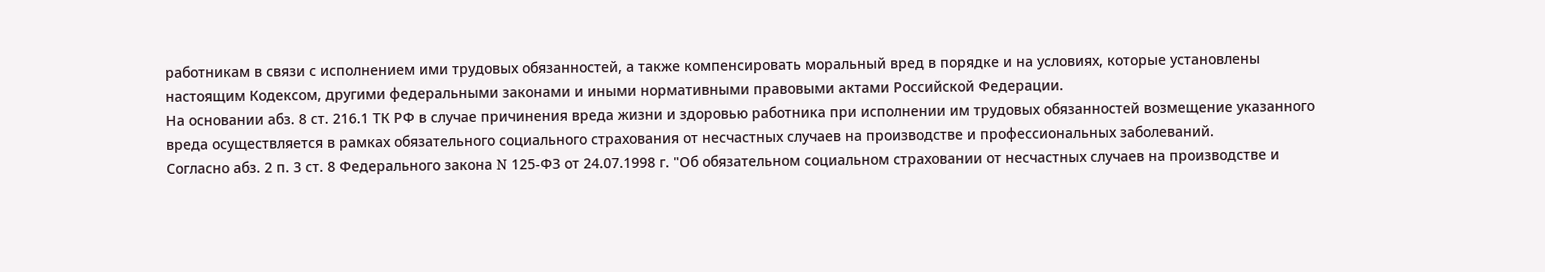работникам в связи с исполнением ими трудовых обязанностей, а также компенсировать моральный вред в порядке и на условиях, которые установлены настоящим Кодексом, другими федеральными законами и иными нормативными правовыми актами Российской Федерации.
На основании абз. 8 ст. 216.1 ТК РФ в случае причинения вреда жизни и здоровью работника при исполнении им трудовых обязанностей возмещение указанного вреда осуществляется в рамках обязательного социального страхования от несчастных случаев на производстве и профессиональных заболеваний.
Согласно абз. 2 п. 3 ст. 8 Федерального закона N 125-ФЗ от 24.07.1998 г. "Об обязательном социальном страховании от несчастных случаев на производстве и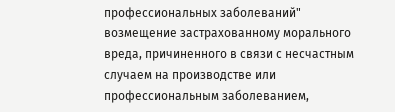профессиональных заболеваний" возмещение застрахованному морального вреда, причиненного в связи с несчастным случаем на производстве или профессиональным заболеванием,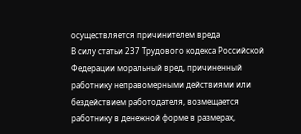осуществляется причинителем вреда
В силу статьи 237 Трудового кодекса Российской Федерации моральный вред, причиненный работнику неправомерными действиями или бездействием работодателя, возмещается работнику в денежной форме в размерах,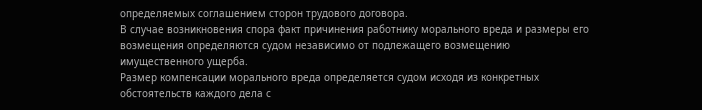определяемых соглашением сторон трудового договора.
В случае возникновения спора факт причинения работнику морального вреда и размеры его возмещения определяются судом независимо от подлежащего возмещению имущественного ущерба.
Размер компенсации морального вреда определяется судом исходя из конкретных обстоятельств каждого дела с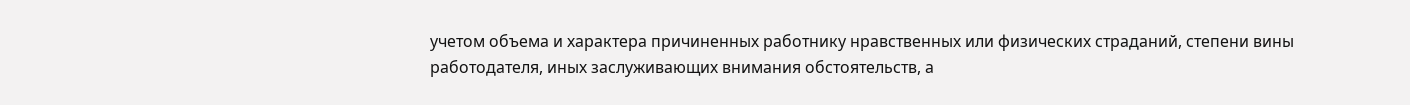учетом объема и характера причиненных работнику нравственных или физических страданий, степени вины работодателя, иных заслуживающих внимания обстоятельств, а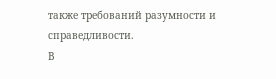также требований разумности и справедливости.
В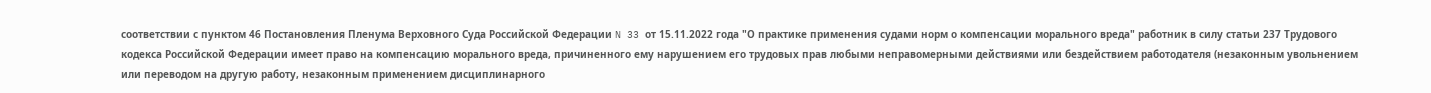соответствии с пунктом 46 Постановления Пленума Верховного Суда Российской Федерации N 33 от 15.11.2022 года "О практике применения судами норм о компенсации морального вреда" работник в силу статьи 237 Трудового кодекса Российской Федерации имеет право на компенсацию морального вреда, причиненного ему нарушением его трудовых прав любыми неправомерными действиями или бездействием работодателя (незаконным увольнением или переводом на другую работу, незаконным применением дисциплинарного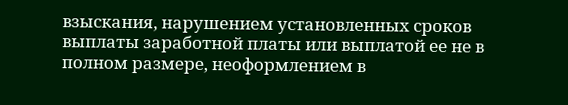взыскания, нарушением установленных сроков выплаты заработной платы или выплатой ее не в полном размере, неоформлением в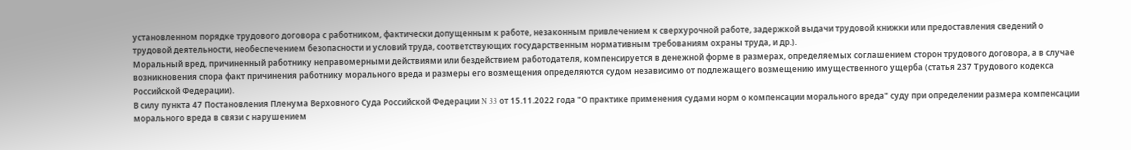установленном порядке трудового договора с работником, фактически допущенным к работе, незаконным привлечением к сверхурочной работе, задержкой выдачи трудовой книжки или предоставления сведений о трудовой деятельности, необеспечением безопасности и условий труда, соответствующих государственным нормативным требованиям охраны труда, и др.).
Моральный вред, причиненный работнику неправомерными действиями или бездействием работодателя, компенсируется в денежной форме в размерах, определяемых соглашением сторон трудового договора, а в случае возникновения спора факт причинения работнику морального вреда и размеры его возмещения определяются судом независимо от подлежащего возмещению имущественного ущерба (статья 237 Трудового кодекса Российской Федерации).
В силу пункта 47 Постановления Пленума Верховного Суда Российской Федерации N 33 от 15.11.2022 года "О практике применения судами норм о компенсации морального вреда" суду при определении размера компенсации морального вреда в связи с нарушением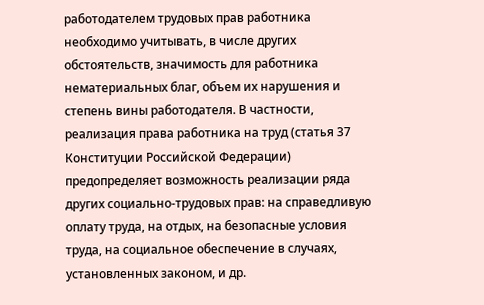работодателем трудовых прав работника необходимо учитывать, в числе других обстоятельств, значимость для работника нематериальных благ, объем их нарушения и степень вины работодателя. В частности, реализация права работника на труд (статья 37 Конституции Российской Федерации) предопределяет возможность реализации ряда других социально-трудовых прав: на справедливую оплату труда, на отдых, на безопасные условия труда, на социальное обеспечение в случаях, установленных законом, и др.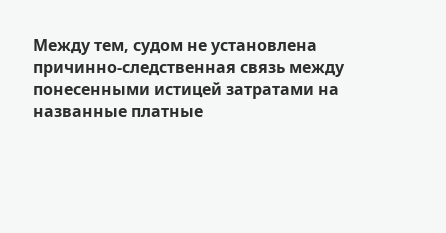Между тем, судом не установлена причинно-следственная связь между понесенными истицей затратами на названные платные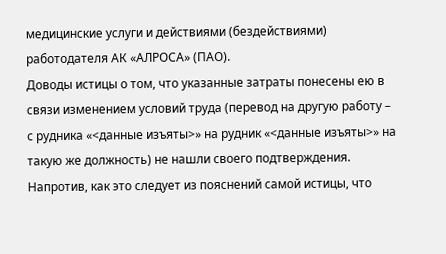медицинские услуги и действиями (бездействиями) работодателя АК «АЛРОСА» (ПАО).
Доводы истицы о том, что указанные затраты понесены ею в связи изменением условий труда (перевод на другую работу – с рудника «<данные изъяты>» на рудник «<данные изъяты>» на такую же должность) не нашли своего подтверждения. Напротив, как это следует из пояснений самой истицы, что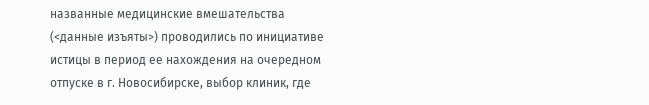названные медицинские вмешательства (<данные изъяты>) проводились по инициативе истицы в период ее нахождения на очередном отпуске в г. Новосибирске, выбор клиник, где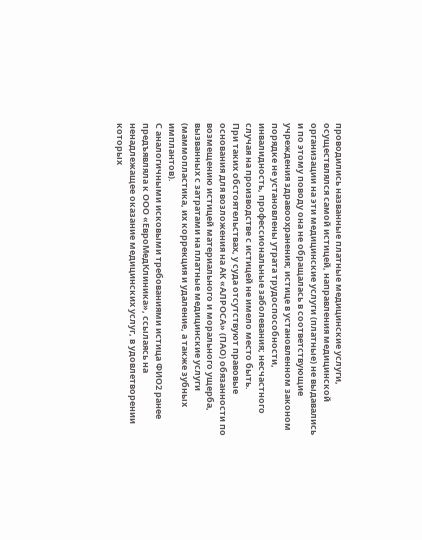проводились названные платные медицинские услуги, осуществлялся самой истицей, направления медицинской организации на эти медицинские услуги (платные) не выдавались и по этому поводу она не обращалась в соответствующие учреждения здравоохранения; истице в установленном законом порядке не установлены утрата трудоспособности, инвалидность, профессиональные заболевания; несчастного случая на производстве с истицей не имело место быть.
При таких обстоятельствах, у суда отсутствуют правовые основания для возложения на АК «АЛРОСА» (ПАО) обязанности по возмещению истицей материального и морального ущерба, вызванных с затратами на платные медицинские услуги (маммопластика, их коррекция и удаление, а также зубных имплантов).
С аналогичными исковыми требованиями истица ФИО2 ранее предъявляла к ООО «ЕвроМедКлиника», ссылаясь на ненадлежащее оказание медицинских услуг, в удовлетворении которых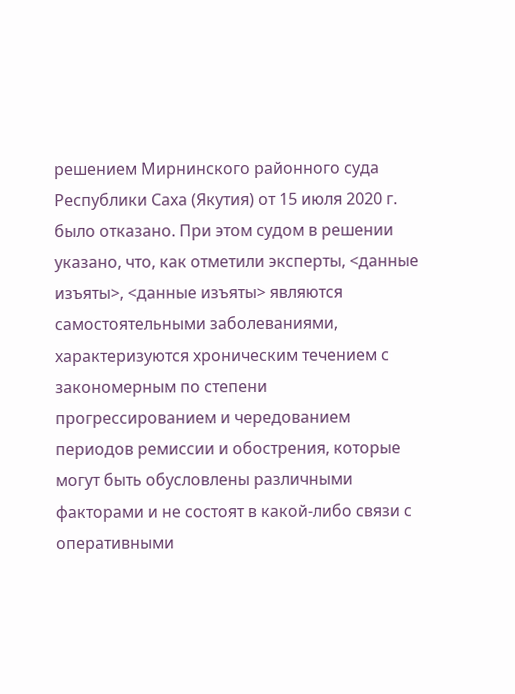решением Мирнинского районного суда Республики Саха (Якутия) от 15 июля 2020 г. было отказано. При этом судом в решении указано, что, как отметили эксперты, <данные изъяты>, <данные изъяты> являются самостоятельными заболеваниями, характеризуются хроническим течением с закономерным по степени прогрессированием и чередованием периодов ремиссии и обострения, которые могут быть обусловлены различными факторами и не состоят в какой-либо связи с оперативными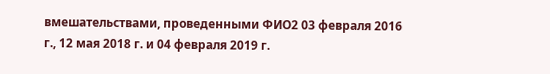вмешательствами, проведенными ФИО2 03 февраля 2016 г., 12 мая 2018 г. и 04 февраля 2019 г.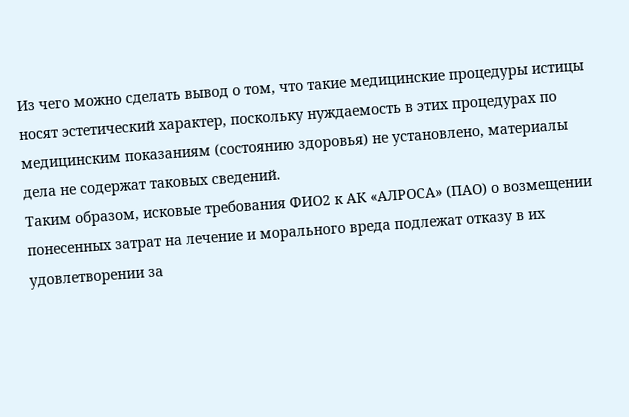Из чего можно сделать вывод о том, что такие медицинские процедуры истицы носят эстетический характер, поскольку нуждаемость в этих процедурах по медицинским показаниям (состоянию здоровья) не установлено, материалы дела не содержат таковых сведений.
Таким образом, исковые требования ФИО2 к АК «АЛРОСА» (ПАО) о возмещении понесенных затрат на лечение и морального вреда подлежат отказу в их удовлетворении за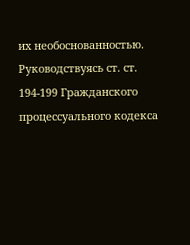их необоснованностью.
Руководствуясь ст. ст. 194-199 Гражданского процессуального кодекса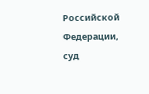Российской Федерации, суд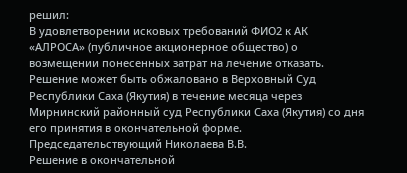решил:
В удовлетворении исковых требований ФИО2 к АК «АЛРОСА» (публичное акционерное общество) о возмещении понесенных затрат на лечение отказать.
Решение может быть обжаловано в Верховный Суд Республики Саха (Якутия) в течение месяца через Мирнинский районный суд Республики Саха (Якутия) со дня его принятия в окончательной форме.
Председательствующий Николаева В.В.
Решение в окончательной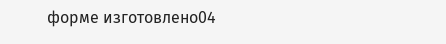форме изготовлено04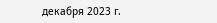декабря 2023 г.